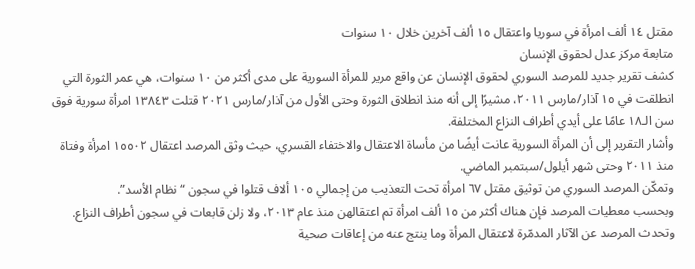مقتل ١٤ ألف امرأة في سوريا واعتقال ١٥ ألف آخرين خلال ١٠ سنوات
متابعة مركز عدل لحقوق الإنسان
كشف تقرير جديد للمرصد السوري لحقوق الإنسان عن واقع مرير للمرأة السورية على مدى أكثر من ١٠ سنوات، هي عمر الثورة التي انطلقت في ١٥ آذار/مارس ٢٠١١، مشيرًا إلى أنه منذ انطلاق الثورة وحتى الأول من آذار/مارس ٢٠٢١ قتلت ١٣٨٤٣ امرأة سورية فوق سن الـ١٨ عامًا على أيدي أطراف النزاع المختلفة.
وأشار التقرير إلى أن المرأة السورية عانت أيضًا من مأساة الاعتقال والاختفاء القسري، حيث وثق المرصد اعتقال ١٥٥٠٢ امرأة وفتاة منذ ٢٠١١ وحتى شهر أيلول/سبتمبر الماضي.
وتمكّن المرصد السوري من توثيق مقتل ٦٧ امرأة تحت التعذيب من إجمالي ١٠٥ ألاف قتلوا في سجون “نظام الأسد”.
وبحسب معطيات المرصد فإن هناك أكثر من ١٥ ألف امرأة تم اعتقالهن منذ عام ٢٠١٣، ولا زلن قابعات في سجون أطراف النزاع.
وتحدث المرصد عن الآثار المدمّرة لاعتقال المرأة وما ينتج عنه من إعاقات صحية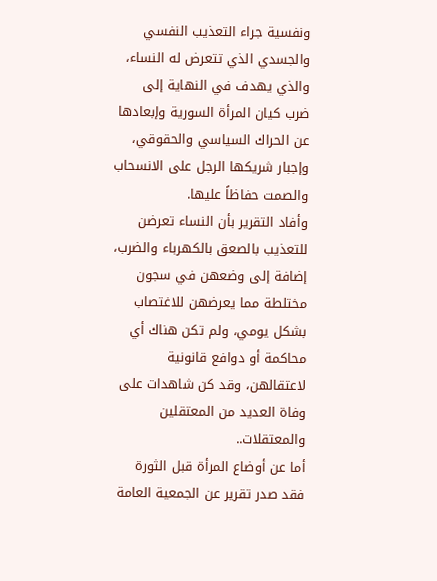ونفسية جراء التعذيب النفسي والجسدي الذي تتعرض له النساء، والذي يهدف في النهاية إلى ضرب كيان المرأة السورية وإبعادها عن الحراك السياسي والحقوقي، وإجبار شريكها الرجل على الانسحاب والصمت حفاظاً عليها.
وأفاد التقرير بأن النساء تعرضن للتعذيب بالصعق بالكهرباء والضرب، إضافة إلى وضعهن في سجون مختلطة مما يعرضهن للاغتصاب بشكل يومي، ولم تكن هناك أي محاكمة أو دوافع قانونية لاعتقالهن، وقد كن شاهدات على وفاة العديد من المعتقلين والمعتقلات..
أما عن أوضاع المرأة قبل الثورة فقد صدر تقرير عن الجمعية العامة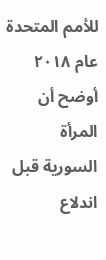للأمم المتحدة عام ٢٠١٨ أوضح أن المرأة السورية قبل اندلاع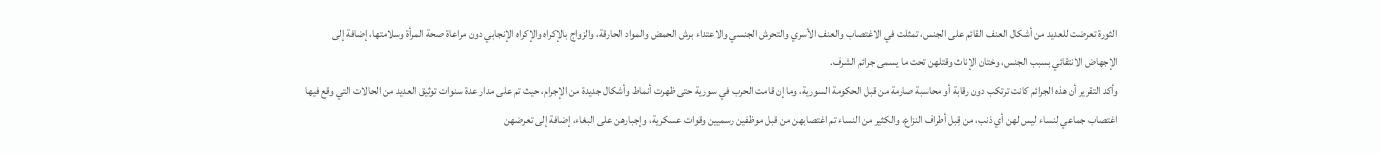الثورة تعرضت للعديد من أشكال العنف القائم على الجنس، تمثلت في الاغتصاب والعنف الأسري والتحرش الجنسي والاعتداء برش الحمض والمواد الحارقة، والزواج بالإكراه والإكراه الإنجابي دون مراعاة صحة المرأة وسلامتها، إضافة إلى الإجهاض الانتقائي بسبب الجنس، وختان الإناث وقتلهن تحت ما يسمى جرائم الشرف.
وأكد التقرير أن هذه الجرائم كانت ترتكب دون رقابة أو محاسبة صارمة من قبل الحكومة السورية، وما إن قامت الحرب في سورية حتى ظهرت أنماط وأشكال جديدة من الإجرام، حيث تم على مدار عدة سنوات توثيق العديد من الحالات التي وقع فيها اغتصاب جماعي لنساء ليس لهن أي ذنب، من قِبل أطراف النزاع، والكثير من النساء تم اغتصابهن من قبل موظفين رسميين وقوات عسكرية، وإجبارهن على البغاء، إضافة إلى تعرضهن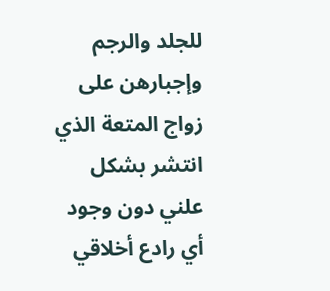للجلد والرجم وإجبارهن على زواج المتعة الذي انتشر بشكل علني دون وجود أي رادع أخلاقي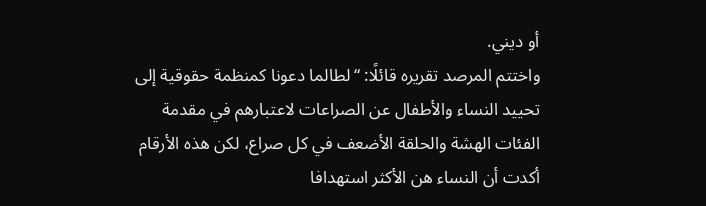أو ديني.
واختتم المرصد تقريره قائلًا: “لطالما دعونا كمنظمة حقوقية إلى تحييد النساء والأطفال عن الصراعات لاعتبارهم في مقدمة الفئات الهشة والحلقة الأضعف في كل صراع، لكن هذه الأرقام أكدت أن النساء هن الأكثر استهدافا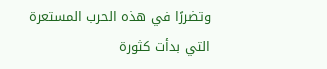وتضررًا في هذه الحرب المستعرة التي بدأت كثورة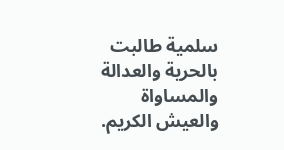سلمية طالبت بالحرية والعدالة والمساواة والعيش الكريم.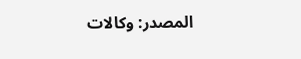المصدر: وكالات